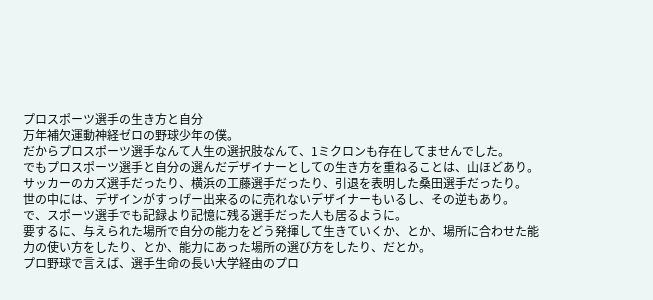プロスポーツ選手の生き方と自分
万年補欠運動神経ゼロの野球少年の僕。
だからプロスポーツ選手なんて人生の選択肢なんて、1ミクロンも存在してませんでした。
でもプロスポーツ選手と自分の選んだデザイナーとしての生き方を重ねることは、山ほどあり。
サッカーのカズ選手だったり、横浜の工藤選手だったり、引退を表明した桑田選手だったり。
世の中には、デザインがすっげー出来るのに売れないデザイナーもいるし、その逆もあり。
で、スポーツ選手でも記録より記憶に残る選手だった人も居るように。
要するに、与えられた場所で自分の能力をどう発揮して生きていくか、とか、場所に合わせた能力の使い方をしたり、とか、能力にあった場所の選び方をしたり、だとか。
プロ野球で言えば、選手生命の長い大学経由のプロ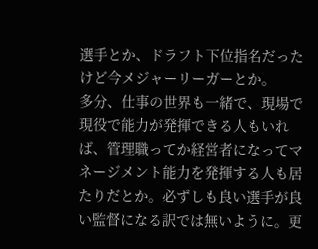選手とか、ドラフト下位指名だったけど今メジャーリーガーとか。
多分、仕事の世界も一緒で、現場で現役で能力が発揮できる人もいれば、管理職ってか経営者になってマネージメント能力を発揮する人も居たりだとか。必ずしも良い選手が良い監督になる訳では無いように。更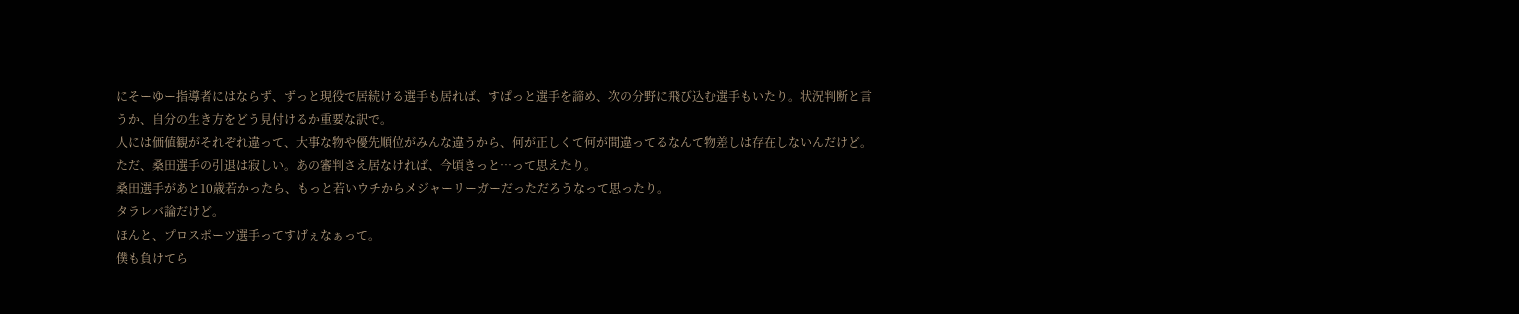にそーゆー指導者にはならず、ずっと現役で居続ける選手も居れば、すぱっと選手を諦め、次の分野に飛び込む選手もいたり。状況判断と言うか、自分の生き方をどう見付けるか重要な訳で。
人には価値観がそれぞれ違って、大事な物や優先順位がみんな違うから、何が正しくて何が間違ってるなんて物差しは存在しないんだけど。
ただ、桑田選手の引退は寂しい。あの審判さえ居なければ、今頃きっと…って思えたり。
桑田選手があと10歳若かったら、もっと若いウチからメジャーリーガーだっただろうなって思ったり。
タラレバ論だけど。
ほんと、プロスポーツ選手ってすげぇなぁって。
僕も負けてら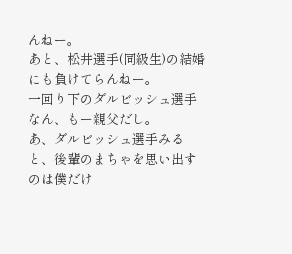んねー。
あと、松井選手(同級生)の結婚にも負けてらんねー。
一回り下のダルビッシュ選手なん、もー親父だし。
あ、ダルビッシュ選手みると、後輩のまちゃを思い出すのは僕だけ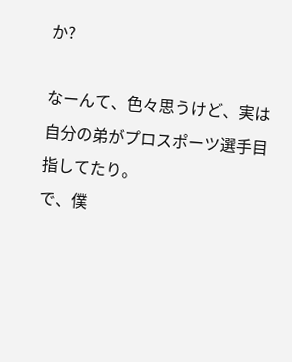か?

なーんて、色々思うけど、実は自分の弟がプロスポーツ選手目指してたり。
で、僕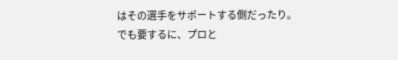はその選手をサポートする側だったり。
でも要するに、プロと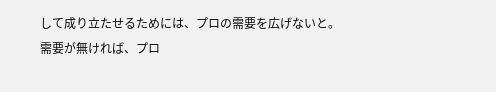して成り立たせるためには、プロの需要を広げないと。
需要が無ければ、プロ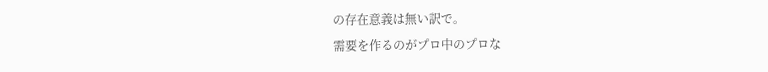の存在意義は無い訳で。
需要を作るのがプロ中のプロな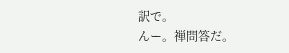訳で。
んー。禅問答だ。